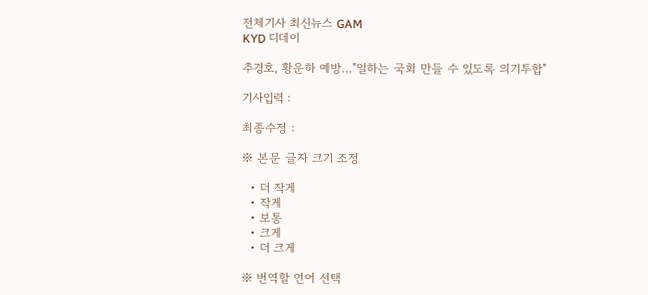전체기사 최신뉴스 GAM
KYD 디데이

추경호, 황운하 예방…"일하는 국회 만들 수 있도록 의기투합"

기사입력 :

최종수정 :

※ 본문 글자 크기 조정

  • 더 작게
  • 작게
  • 보통
  • 크게
  • 더 크게

※ 번역할 언어 선택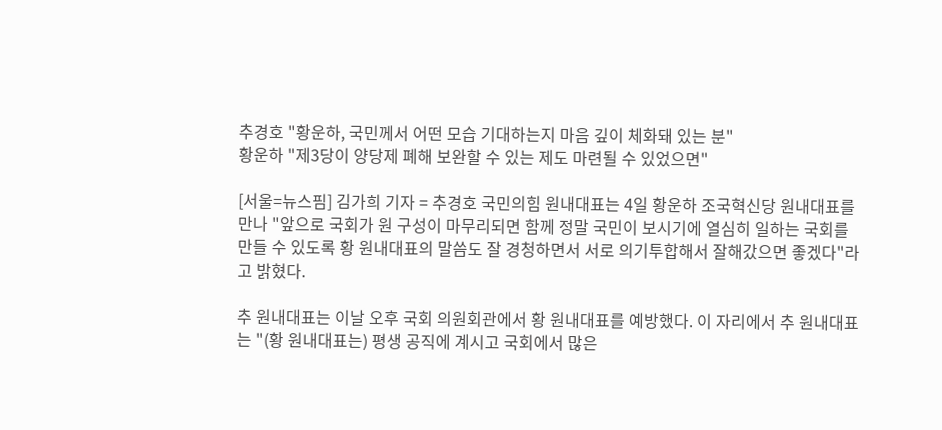추경호 "황운하, 국민께서 어떤 모습 기대하는지 마음 깊이 체화돼 있는 분"
황운하 "제3당이 양당제 폐해 보완할 수 있는 제도 마련될 수 있었으면"

[서울=뉴스핌] 김가희 기자 = 추경호 국민의힘 원내대표는 4일 황운하 조국혁신당 원내대표를 만나 "앞으로 국회가 원 구성이 마무리되면 함께 정말 국민이 보시기에 열심히 일하는 국회를 만들 수 있도록 황 원내대표의 말씀도 잘 경청하면서 서로 의기투합해서 잘해갔으면 좋겠다"라고 밝혔다.

추 원내대표는 이날 오후 국회 의원회관에서 황 원내대표를 예방했다. 이 자리에서 추 원내대표는 "(황 원내대표는) 평생 공직에 계시고 국회에서 많은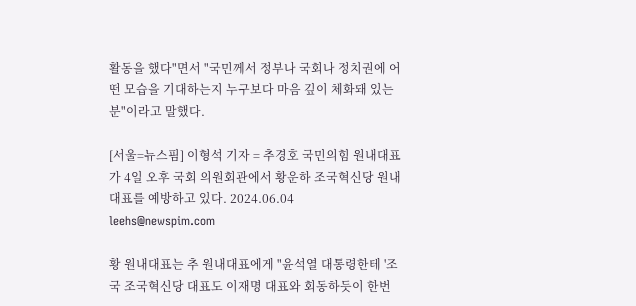활동을 했다"면서 "국민께서 정부나 국회나 정치권에 어떤 모습을 기대하는지 누구보다 마음 깊이 체화돼 있는 분"이라고 말했다.

[서울=뉴스핌] 이형석 기자 = 추경호 국민의힘 원내대표가 4일 오후 국회 의원회관에서 황운하 조국혁신당 원내대표를 예방하고 있다. 2024.06.04 leehs@newspim.com

황 원내대표는 추 원내대표에게 "윤석열 대통령한테 '조국 조국혁신당 대표도 이재명 대표와 회동하듯이 한번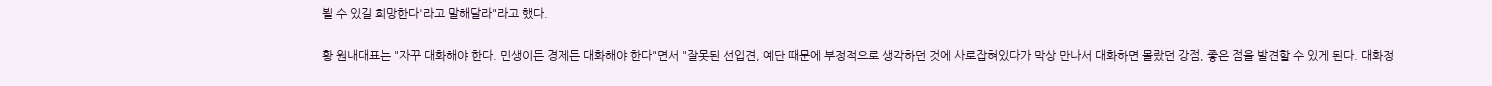뵐 수 있길 희망한다'라고 말해달라"라고 했다.

황 원내대표는 "자꾸 대화해야 한다. 민생이든 경제든 대화해야 한다"면서 "잘못된 선입견, 예단 때문에 부정적으로 생각하던 것에 사로잡혀있다가 막상 만나서 대화하면 몰랐던 강점, 좋은 점을 발견할 수 있게 된다. 대화정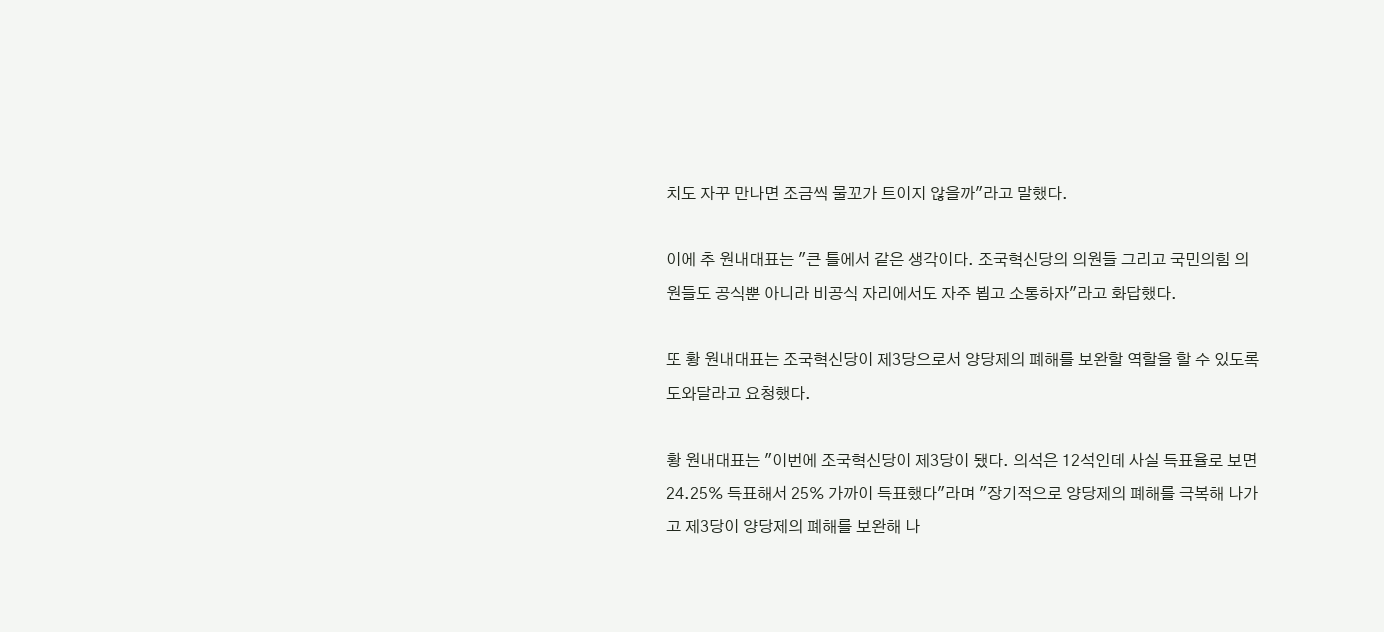치도 자꾸 만나면 조금씩 물꼬가 트이지 않을까"라고 말했다.

이에 추 원내대표는 "큰 틀에서 같은 생각이다. 조국혁신당의 의원들 그리고 국민의힘 의원들도 공식뿐 아니라 비공식 자리에서도 자주 뵙고 소통하자"라고 화답했다.

또 황 원내대표는 조국혁신당이 제3당으로서 양당제의 폐해를 보완할 역할을 할 수 있도록 도와달라고 요청했다.

황 원내대표는 "이번에 조국혁신당이 제3당이 됐다. 의석은 12석인데 사실 득표율로 보면 24.25% 득표해서 25% 가까이 득표했다"라며 "장기적으로 양당제의 폐해를 극복해 나가고 제3당이 양당제의 폐해를 보완해 나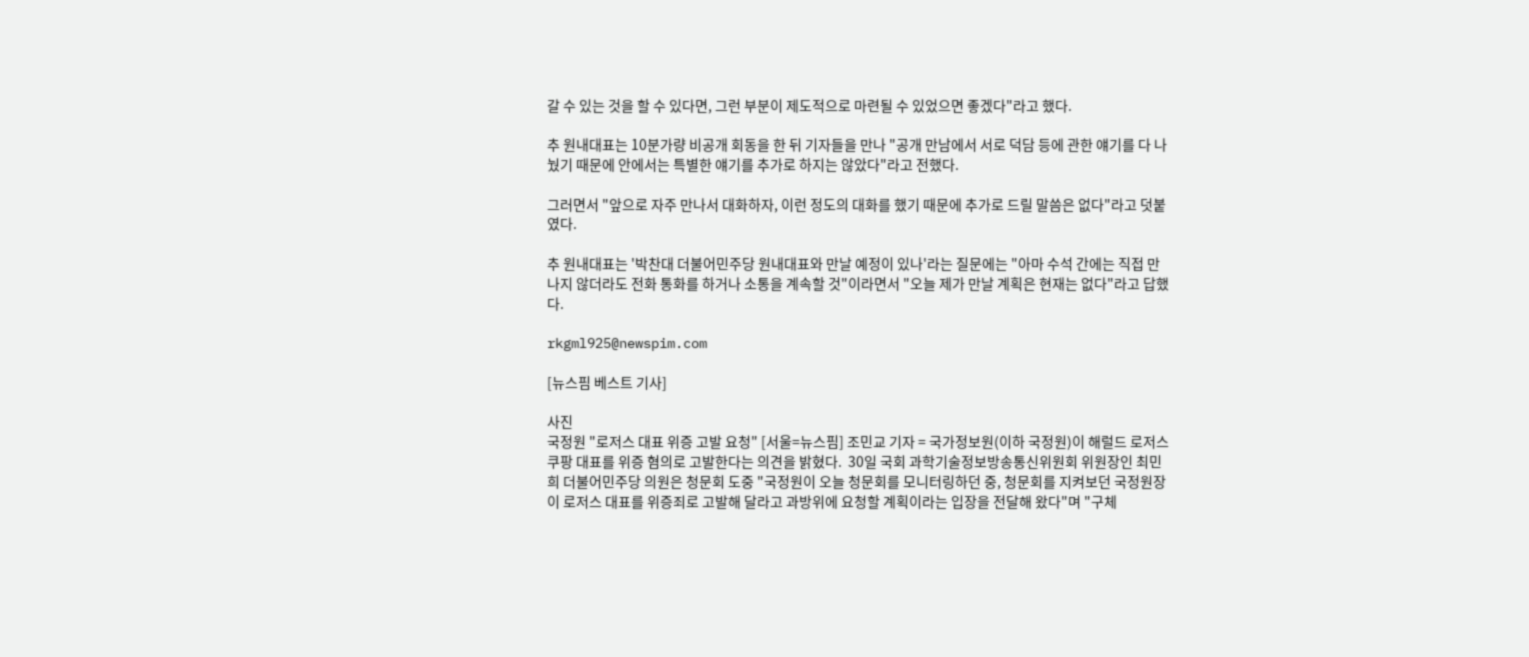갈 수 있는 것을 할 수 있다면, 그런 부분이 제도적으로 마련될 수 있었으면 좋겠다"라고 했다.

추 원내대표는 10분가량 비공개 회동을 한 뒤 기자들을 만나 "공개 만남에서 서로 덕담 등에 관한 얘기를 다 나눴기 때문에 안에서는 특별한 얘기를 추가로 하지는 않았다"라고 전했다.

그러면서 "앞으로 자주 만나서 대화하자, 이런 정도의 대화를 했기 때문에 추가로 드릴 말씀은 없다"라고 덧붙였다.

추 원내대표는 '박찬대 더불어민주당 원내대표와 만날 예정이 있나'라는 질문에는 "아마 수석 간에는 직접 만나지 않더라도 전화 통화를 하거나 소통을 계속할 것"이라면서 "오늘 제가 만날 계획은 현재는 없다"라고 답했다.

rkgml925@newspim.com

[뉴스핌 베스트 기사]

사진
국정원 "로저스 대표 위증 고발 요청" [서울=뉴스핌] 조민교 기자 = 국가정보원(이하 국정원)이 해럴드 로저스 쿠팡 대표를 위증 혐의로 고발한다는 의견을 밝혔다.  30일 국회 과학기술정보방송통신위원회 위원장인 최민희 더불어민주당 의원은 청문회 도중 "국정원이 오늘 청문회를 모니터링하던 중, 청문회를 지켜보던 국정원장이 로저스 대표를 위증죄로 고발해 달라고 과방위에 요청할 계획이라는 입장을 전달해 왔다"며 "구체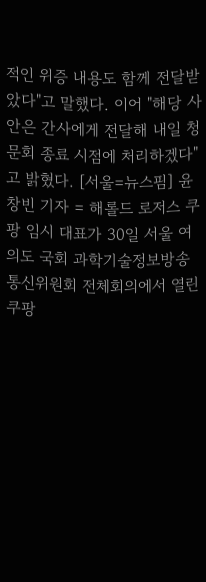적인 위증 내용도 함께 전달받았다"고 말했다. 이어 "해당 사안은 간사에게 전달해 내일 청문회 종료 시점에 처리하겠다"고 밝혔다. [서울=뉴스핌] 윤창빈 기자 = 해롤드 로저스 쿠팡 임시 대표가 30일 서울 여의도 국회 과학기술정보방송통신위원회 전체회의에서 열린쿠팡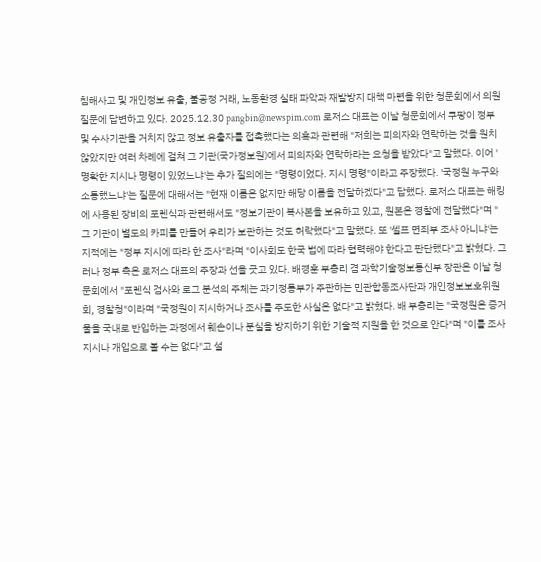침해사고 및 개인정보 유출, 불공정 거래, 노동환경 실태 파악과 재발방지 대책 마련을 위한 청문회에서 의원 질문에 답변하고 있다. 2025.12.30 pangbin@newspim.com 로저스 대표는 이날 청문회에서 쿠팡이 정부 및 수사기관을 거치지 않고 정보 유출자를 접촉했다는 의혹과 관련해 "저희는 피의자와 연락하는 것을 원치 않았지만 여러 차례에 걸쳐 그 기관(국가정보원)에서 피의자와 연락하라는 요청을 받았다"고 말했다. 이어 '명확한 지시나 명령이 있었느냐'는 추가 질의에는 "명령이었다. 지시 명령"이라고 주장했다. '국정원 누구와 소통했느냐'는 질문에 대해서는 "현재 이름은 없지만 해당 이름을 전달하겠다"고 답했다. 로저스 대표는 해킹에 사용된 장비의 포렌식과 관련해서도 "정보기관이 복사본을 보유하고 있고, 원본은 경찰에 전달했다"며 "그 기관이 별도의 카피를 만들어 우리가 보관하는 것도 허락했다"고 말했다. 또 '셀프 면죄부 조사 아니냐'는 지적에는 "정부 지시에 따라 한 조사"라며 "이사회도 한국 법에 따라 협력해야 한다고 판단했다"고 밝혔다. 그러나 정부 측은 로저스 대표의 주장과 선을 긋고 있다. 배경훈 부총리 겸 과학기술정보통신부 장관은 이날 청문회에서 "포렌식 검사와 로그 분석의 주체는 과기정통부가 주관하는 민관합동조사단과 개인정보보호위원회, 경찰청"이라며 "국정원이 지시하거나 조사를 주도한 사실은 없다"고 밝혔다. 배 부총리는 "국정원은 증거물을 국내로 반입하는 과정에서 훼손이나 분실을 방지하기 위한 기술적 지원을 한 것으로 안다"며 "이를 조사 지시나 개입으로 볼 수는 없다"고 설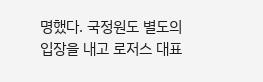명했다. 국정원도 별도의 입장을 내고 로저스 대표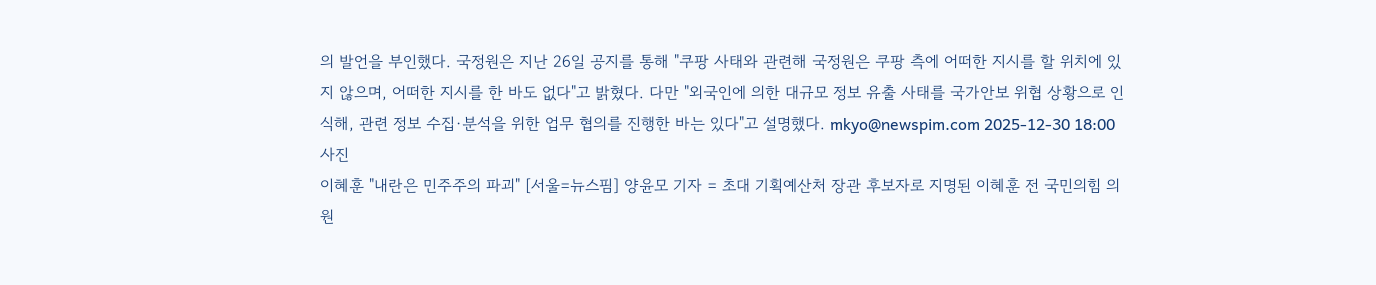의 발언을 부인했다. 국정원은 지난 26일 공지를 통해 "쿠팡 사태와 관련해 국정원은 쿠팡 측에 어떠한 지시를 할 위치에 있지 않으며, 어떠한 지시를 한 바도 없다"고 밝혔다. 다만 "외국인에 의한 대규모 정보 유출 사태를 국가안보 위협 상황으로 인식해, 관련 정보 수집·분석을 위한 업무 협의를 진행한 바는 있다"고 설명했다. mkyo@newspim.com 2025-12-30 18:00
사진
이혜훈 "내란은 민주주의 파괴" [서울=뉴스핌] 양윤모 기자 = 초대 기획예산처 장관 후보자로 지명된 이혜훈 전 국민의힘 의원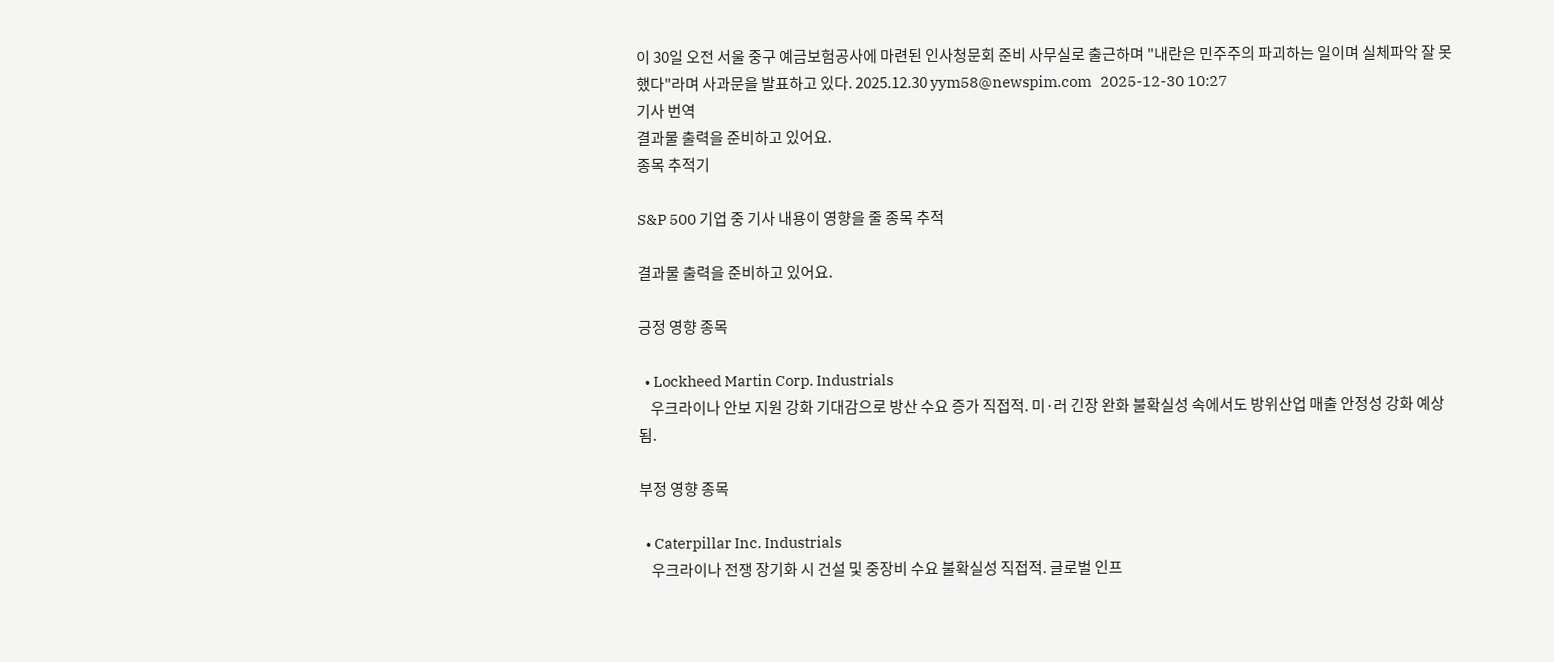이 30일 오전 서울 중구 예금보험공사에 마련된 인사청문회 준비 사무실로 출근하며 "내란은 민주주의 파괴하는 일이며 실체파악 잘 못했다"라며 사과문을 발표하고 있다. 2025.12.30 yym58@newspim.com   2025-12-30 10:27
기사 번역
결과물 출력을 준비하고 있어요.
종목 추적기

S&P 500 기업 중 기사 내용이 영향을 줄 종목 추적

결과물 출력을 준비하고 있어요.

긍정 영향 종목

  • Lockheed Martin Corp. Industrials
    우크라이나 안보 지원 강화 기대감으로 방산 수요 증가 직접적. 미·러 긴장 완화 불확실성 속에서도 방위산업 매출 안정성 강화 예상됨.

부정 영향 종목

  • Caterpillar Inc. Industrials
    우크라이나 전쟁 장기화 시 건설 및 중장비 수요 불확실성 직접적. 글로벌 인프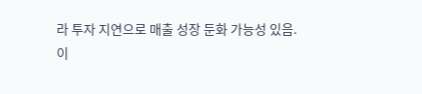라 투자 지연으로 매출 성장 둔화 가능성 있음.
이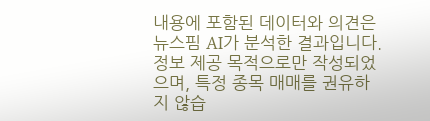내용에 포함된 데이터와 의견은 뉴스핌 AI가 분석한 결과입니다. 정보 제공 목적으로만 작성되었으며, 특정 종목 매매를 권유하지 않습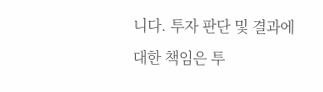니다. 투자 판단 및 결과에 대한 책임은 투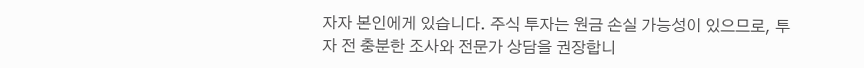자자 본인에게 있습니다. 주식 투자는 원금 손실 가능성이 있으므로, 투자 전 충분한 조사와 전문가 상담을 권장합니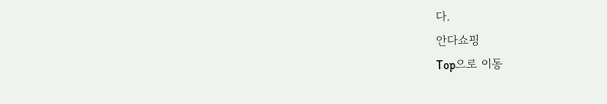다.
안다쇼핑
Top으로 이동